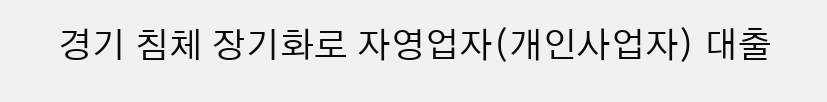경기 침체 장기화로 자영업자(개인사업자) 대출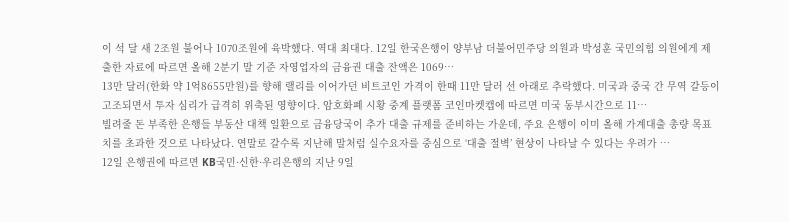이 석 달 새 2조원 불어나 1070조원에 육박했다. 역대 최대다. 12일 한국은행이 양부남 더불어민주당 의원과 박성훈 국민의힘 의원에게 제출한 자료에 따르면 올해 2분기 말 기준 자영업자의 금융권 대출 잔액은 1069…
13만 달러(한화 약 1억8655만원)를 향해 랠리를 이어가던 비트코인 가격이 한때 11만 달러 선 아래로 추락했다. 미국과 중국 간 무역 갈등이 고조되면서 투자 심리가 급격히 위축된 영향이다. 암호화폐 시황 중계 플랫폼 코인마켓캡에 따르면 미국 동부시간으로 11…
빌려줄 돈 부족한 은행들 부동산 대책 일환으로 금융당국이 추가 대출 규제를 준비하는 가운데, 주요 은행이 이미 올해 가계대출 총량 목표치를 초과한 것으로 나타났다. 연말로 갈수록 지난해 말처럼 실수요자를 중심으로 ‘대출 절벽’ 현상이 나타날 수 있다는 우려가 …
12일 은행권에 따르면 KB국민·신한·우리은행의 지난 9일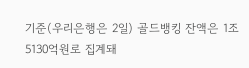기준(우리은행은 2일) 골드뱅킹 잔액은 1조5130억원로 집계돼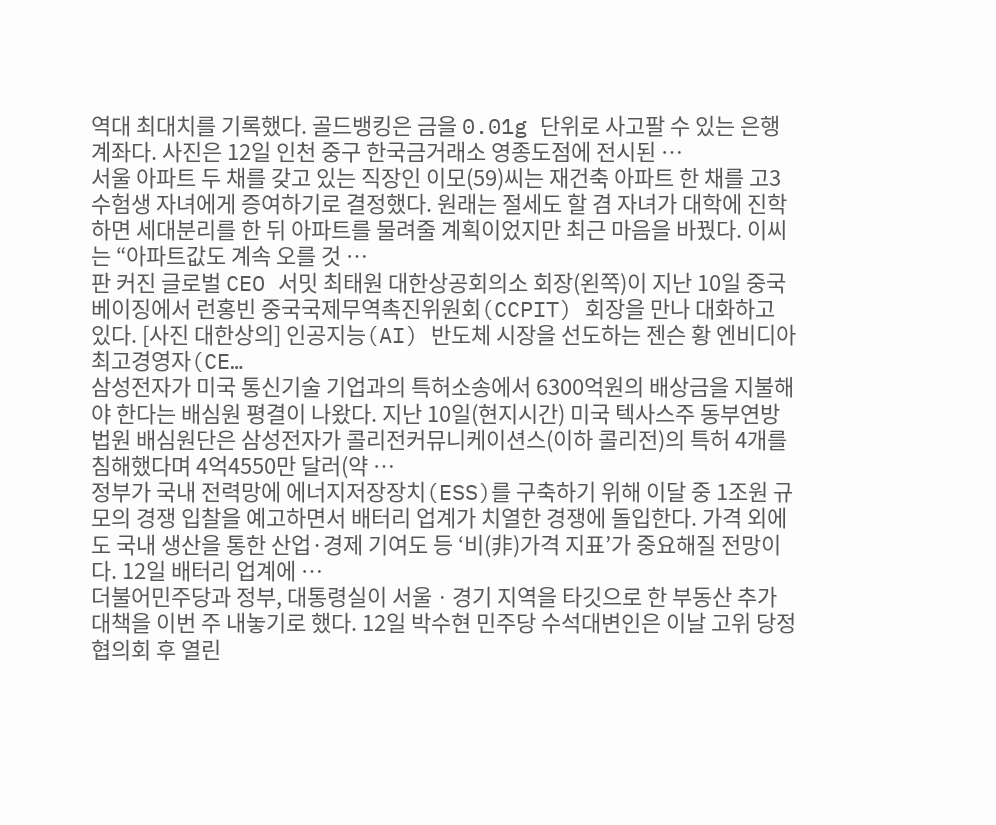역대 최대치를 기록했다. 골드뱅킹은 금을 0.01g 단위로 사고팔 수 있는 은행 계좌다. 사진은 12일 인천 중구 한국금거래소 영종도점에 전시된 …
서울 아파트 두 채를 갖고 있는 직장인 이모(59)씨는 재건축 아파트 한 채를 고3 수험생 자녀에게 증여하기로 결정했다. 원래는 절세도 할 겸 자녀가 대학에 진학하면 세대분리를 한 뒤 아파트를 물려줄 계획이었지만 최근 마음을 바꿨다. 이씨는 “아파트값도 계속 오를 것 …
판 커진 글로벌 CEO 서밋 최태원 대한상공회의소 회장(왼쪽)이 지난 10일 중국 베이징에서 런홍빈 중국국제무역촉진위원회(CCPIT) 회장을 만나 대화하고 있다. [사진 대한상의] 인공지능(AI) 반도체 시장을 선도하는 젠슨 황 엔비디아 최고경영자(CE…
삼성전자가 미국 통신기술 기업과의 특허소송에서 6300억원의 배상금을 지불해야 한다는 배심원 평결이 나왔다. 지난 10일(현지시간) 미국 텍사스주 동부연방법원 배심원단은 삼성전자가 콜리전커뮤니케이션스(이하 콜리전)의 특허 4개를 침해했다며 4억4550만 달러(약 …
정부가 국내 전력망에 에너지저장장치(ESS)를 구축하기 위해 이달 중 1조원 규모의 경쟁 입찰을 예고하면서 배터리 업계가 치열한 경쟁에 돌입한다. 가격 외에도 국내 생산을 통한 산업·경제 기여도 등 ‘비(非)가격 지표’가 중요해질 전망이다. 12일 배터리 업계에 …
더불어민주당과 정부, 대통령실이 서울ㆍ경기 지역을 타깃으로 한 부동산 추가 대책을 이번 주 내놓기로 했다. 12일 박수현 민주당 수석대변인은 이날 고위 당정협의회 후 열린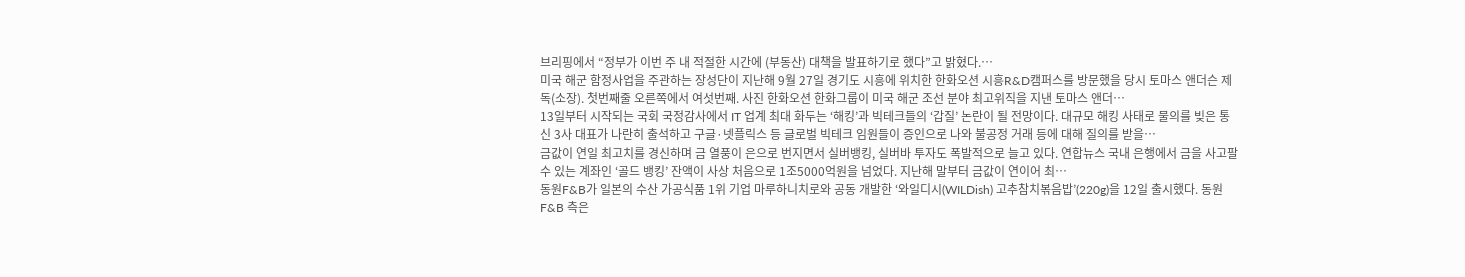브리핑에서 “정부가 이번 주 내 적절한 시간에 (부동산) 대책을 발표하기로 했다”고 밝혔다.…
미국 해군 함정사업을 주관하는 장성단이 지난해 9월 27일 경기도 시흥에 위치한 한화오션 시흥R&D캠퍼스를 방문했을 당시 토마스 앤더슨 제독(소장). 첫번째줄 오른쪽에서 여섯번째. 사진 한화오션 한화그룹이 미국 해군 조선 분야 최고위직을 지낸 토마스 앤더…
13일부터 시작되는 국회 국정감사에서 IT 업계 최대 화두는 ‘해킹’과 빅테크들의 ‘갑질’ 논란이 될 전망이다. 대규모 해킹 사태로 물의를 빚은 통신 3사 대표가 나란히 출석하고 구글·넷플릭스 등 글로벌 빅테크 임원들이 증인으로 나와 불공정 거래 등에 대해 질의를 받을…
금값이 연일 최고치를 경신하며 금 열풍이 은으로 번지면서 실버뱅킹, 실버바 투자도 폭발적으로 늘고 있다. 연합뉴스 국내 은행에서 금을 사고팔 수 있는 계좌인 ‘골드 뱅킹’ 잔액이 사상 처음으로 1조5000억원을 넘었다. 지난해 말부터 금값이 연이어 최…
동원F&B가 일본의 수산 가공식품 1위 기업 마루하니치로와 공동 개발한 ‘와일디시(WILDish) 고추참치볶음밥’(220g)을 12일 출시했다. 동원F&B 측은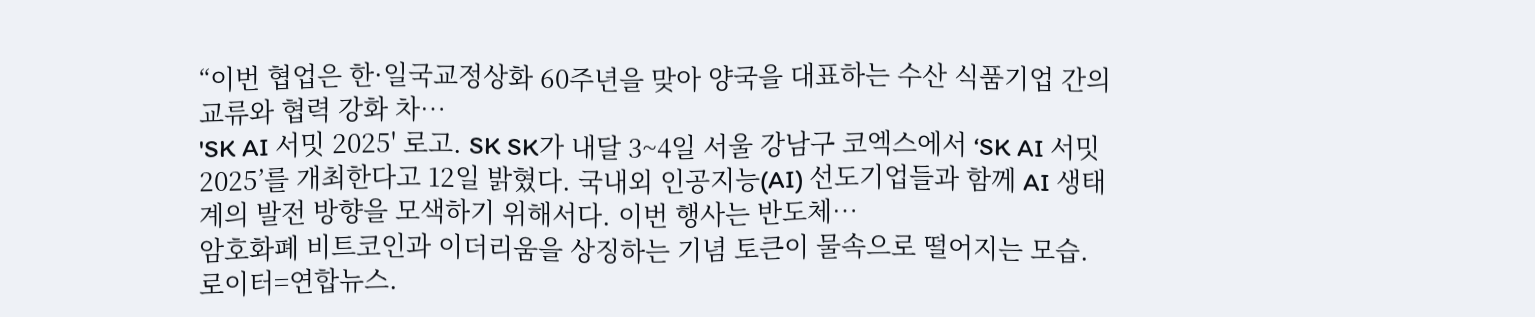“이번 협업은 한·일국교정상화 60주년을 맞아 양국을 대표하는 수산 식품기업 간의 교류와 협력 강화 차…
'SK AI 서밋 2025' 로고. SK SK가 내달 3~4일 서울 강남구 코엑스에서 ‘SK AI 서밋 2025’를 개최한다고 12일 밝혔다. 국내외 인공지능(AI) 선도기업들과 함께 AI 생태계의 발전 방향을 모색하기 위해서다. 이번 행사는 반도체…
암호화폐 비트코인과 이더리움을 상징하는 기념 토큰이 물속으로 떨어지는 모습. 로이터=연합뉴스.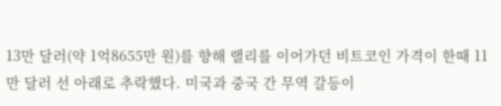13만 달러(약 1억8655만 원)를 향해 랠리를 이어가던 비트코인 가격이 한때 11만 달러 선 아래로 추락했다. 미국과 중국 간 무역 갈등이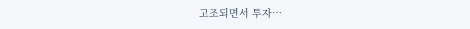고조되면서 투자…